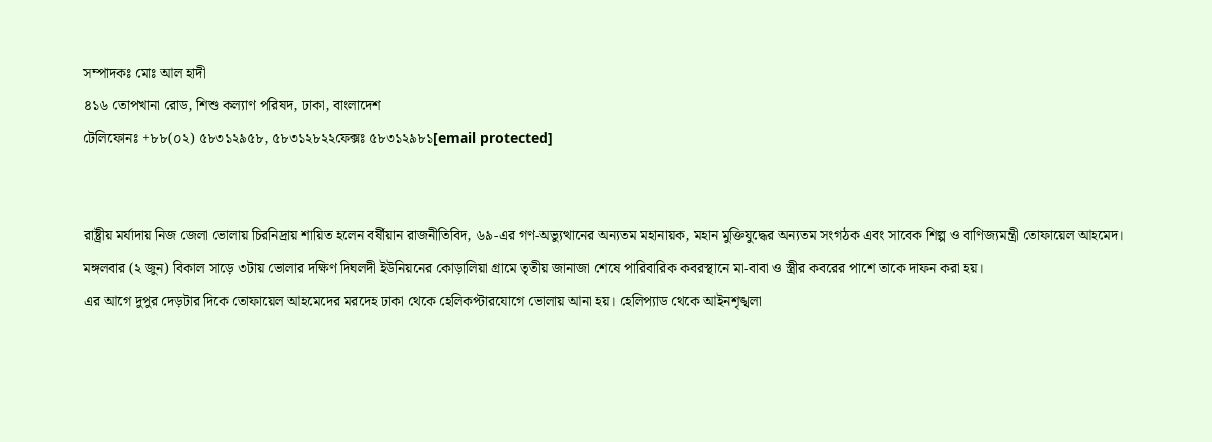সম্পাদকঃ মোঃ আল হাদী
৪১৬ তোপখানা রোড, শিশু কল্যাণ পরিষদ, ঢাকা, বাংলাদেশ
টেলিফোনঃ +৮৮(০২) ৫৮৩১২৯৫৮, ৫৮৩১২৮২২ফেক্সঃ ৫৮৩১২৯৮১[email protected]


রাষ্ট্রীয় মর্যাদায় নিজ জেলা ভোলায় চিরনিদ্রায় শায়িত হলেন বর্ষীয়ান রাজনীতিবিদ, ৬৯-এর গণ-অভ্যুত্থানের অন্যতম মহানায়ক, মহান মুক্তিযুদ্ধের অন্যতম সংগঠক এবং সাবেক শিল্প ও বাণিজ্যমন্ত্রী তোফায়েল আহমেদ।
মঙ্গলবার (২ জুন) বিকাল সাড়ে ৩টায় ভোলার দক্ষিণ দিঘলদী ইউনিয়নের কোড়ালিয়া গ্রামে তৃতীয় জানাজা শেষে পারিবারিক কবরস্থানে মা-বাবা ও স্ত্রীর কবরের পাশে তাকে দাফন করা হয়।
এর আগে দুপুর দেড়টার দিকে তোফায়েল আহমেদের মরদেহ ঢাকা থেকে হেলিকপ্টারযোগে ভোলায় আনা হয়। হেলিপ্যাড থেকে আইনশৃঙ্খলা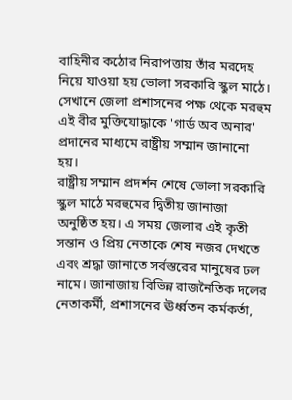বাহিনীর কঠোর নিরাপত্তায় তাঁর মরদেহ নিয়ে যাওয়া হয় ভোলা সরকারি স্কুল মাঠে। সেখানে জেলা প্রশাসনের পক্ষ থেকে মরহুম এই বীর মুক্তিযোদ্ধাকে 'গার্ড অব অনার' প্রদানের মাধ্যমে রাষ্ট্রীয় সম্মান জানানো হয়।
রাষ্ট্রীয় সম্মান প্রদর্শন শেষে ভোলা সরকারি স্কুল মাঠে মরহুমের দ্বিতীয় জানাজা অনুষ্ঠিত হয়। এ সময় জেলার এই কৃতী সন্তান ও প্রিয় নেতাকে শেষ নজর দেখতে এবং শ্রদ্ধা জানাতে সর্বস্তরের মানুষের ঢল নামে। জানাজায় বিভিন্ন রাজনৈতিক দলের নেতাকর্মী, প্রশাসনের ঊর্ধ্বতন কর্মকর্তা,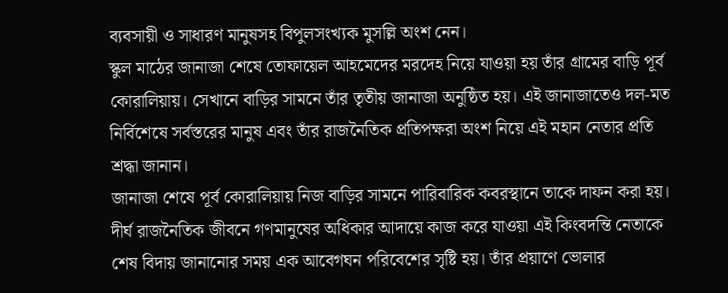ব্যবসায়ী ও সাধারণ মানুষসহ বিপুলসংখ্যক মুসল্লি অংশ নেন।
স্কুল মাঠের জানাজা শেষে তোফায়েল আহমেদের মরদেহ নিয়ে যাওয়া হয় তাঁর গ্রামের বাড়ি পূর্ব কোরালিয়ায়। সেখানে বাড়ির সামনে তাঁর তৃতীয় জানাজা অনুষ্ঠিত হয়। এই জানাজাতেও দল-মত নির্বিশেষে সর্বস্তরের মানুষ এবং তাঁর রাজনৈতিক প্রতিপক্ষরা অংশ নিয়ে এই মহান নেতার প্রতি শ্রদ্ধা জানান।
জানাজা শেষে পূর্ব কোরালিয়ায় নিজ বাড়ির সামনে পারিবারিক কবরস্থানে তাকে দাফন করা হয়। দীর্ঘ রাজনৈতিক জীবনে গণমানুষের অধিকার আদায়ে কাজ করে যাওয়া এই কিংবদন্তি নেতাকে শেষ বিদায় জানানোর সময় এক আবেগঘন পরিবেশের সৃষ্টি হয়। তাঁর প্রয়াণে ভোলার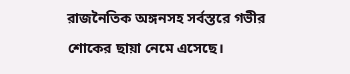রাজনৈতিক অঙ্গনসহ সর্বস্তরে গভীর শোকের ছায়া নেমে এসেছে।